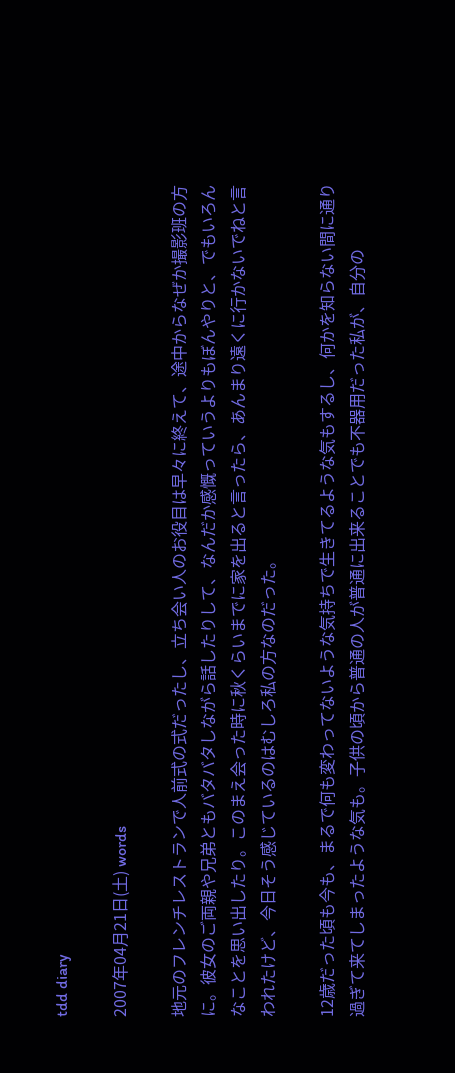tdd diary

2007年04月21日(土) words

地元のフレンチレストランで人前式の式だったし、立ち会い人のお役目は早々に終えて、途中からなぜか撮影班の方に。彼女のご両親や兄弟ともバタバタしながら話したりして、なんだか感慨っていうよりもぼんやりと、でもいろんなことを思い出したり。このまえ会った時に秋くらいまでに家を出ると言ったら、あんまり遠くに行かないでねと言われたけど、今日そう感じているのはむしろ私の方なのだった。

12歳だった頃も今も、まるで何も変わってないような気持ちで生きてるような気もするし、何かを知らない間に通り過ぎて来てしまったような気も。子供の頃から普通の人が普通に出来ることでも不器用だった私が、自分の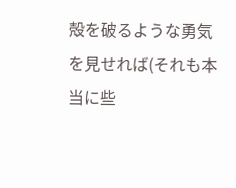殻を破るような勇気を見せれば(それも本当に些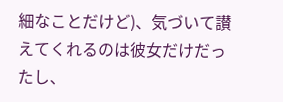細なことだけど)、気づいて讃えてくれるのは彼女だけだったし、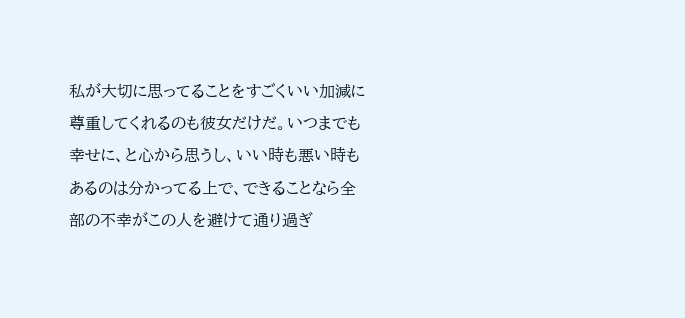私が大切に思ってることをすごくいい加減に尊重してくれるのも彼女だけだ。いつまでも幸せに、と心から思うし、いい時も悪い時もあるのは分かってる上で、できることなら全部の不幸がこの人を避けて通り過ぎ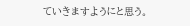ていきますようにと思う。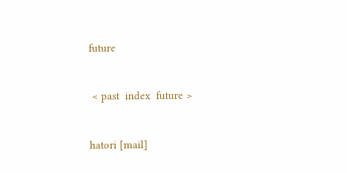future


 < past  index  future >


hatori [mail]